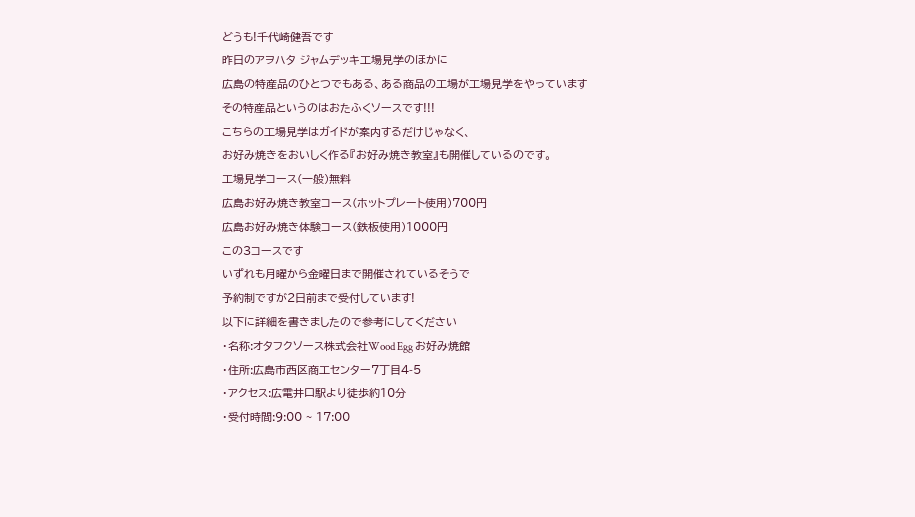どうも!千代崎健吾です
昨日のアヲハタ ジャムデッキ工場見学のほかに
広島の特産品のひとつでもある、ある商品の工場が工場見学をやっています
その特産品というのはおたふくソースです!!!
こちらの工場見学はガイドが案内するだけじゃなく、
お好み焼きをおいしく作る『お好み焼き教室』も開催しているのです。
工場見学コース(一般)無料
広島お好み焼き教室コース(ホットプレート使用)700円
広島お好み焼き体験コース(鉄板使用)1000円
この3コースです
いずれも月曜から金曜日まで開催されているそうで
予約制ですが2日前まで受付しています!
以下に詳細を書きましたので参考にしてください
・名称:オタフクソース株式会社Wood Egg お好み焼館
・住所:広島市西区商工センター7丁目4-5
・アクセス:広電井口駅より徒歩約10分
・受付時間:9:00 ~ 17:00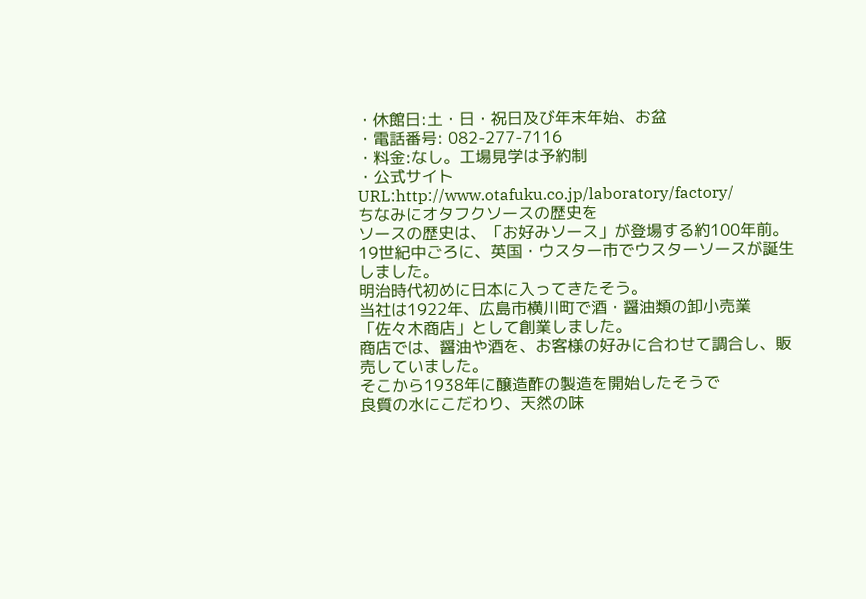・休館日:土・日・祝日及び年末年始、お盆
・電話番号: 082-277-7116
・料金:なし。工場見学は予約制
・公式サイトURL:http://www.otafuku.co.jp/laboratory/factory/
ちなみにオタフクソースの歴史を
ソースの歴史は、「お好みソース」が登場する約100年前。
19世紀中ごろに、英国・ウスター市でウスターソースが誕生しました。
明治時代初めに日本に入ってきたそう。
当社は1922年、広島市横川町で酒・醤油類の卸小売業
「佐々木商店」として創業しました。
商店では、醤油や酒を、お客様の好みに合わせて調合し、販売していました。
そこから1938年に醸造酢の製造を開始したそうで
良質の水にこだわり、天然の味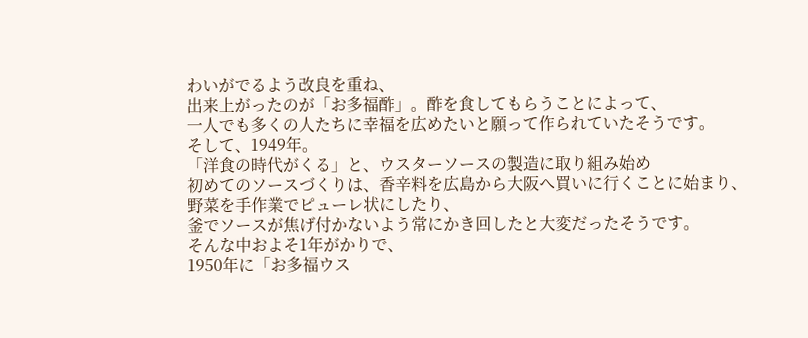わいがでるよう改良を重ね、
出来上がったのが「お多福酢」。酢を食してもらうことによって、
一人でも多くの人たちに幸福を広めたいと願って作られていたそうです。
そして、1949年。
「洋食の時代がくる」と、ウスターソースの製造に取り組み始め
初めてのソースづくりは、香辛料を広島から大阪へ買いに行くことに始まり、
野菜を手作業でピューレ状にしたり、
釜でソースが焦げ付かないよう常にかき回したと大変だったそうです。
そんな中およそ1年がかりで、
1950年に「お多福ウス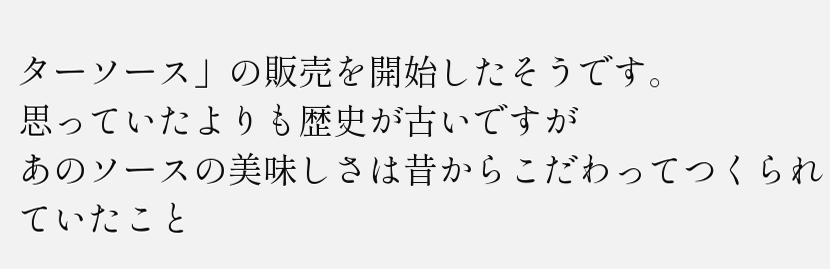ターソース」の販売を開始したそうです。
思っていたよりも歴史が古いですが
あのソースの美味しさは昔からこだわってつくられていたこと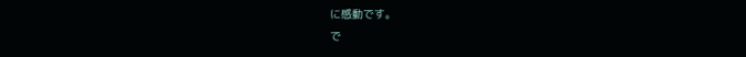に感動です。
で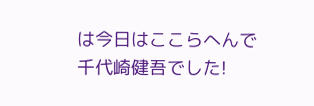は今日はここらへんで
千代崎健吾でした!